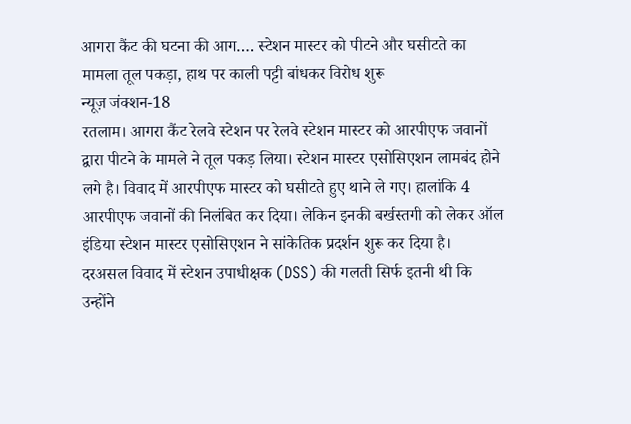आगरा कैंट की घटना की आग…. स्टेशन मास्टर को पीटने और घसीटते का मामला तूल पकड़ा, हाथ पर काली पट्टी बांधकर विरोध शुरू
न्यूज़ जंक्शन-18
रतलाम। आगरा कैंट रेलवे स्टेशन पर रेलवे स्टेशन मास्टर को आरपीएफ जवानों द्वारा पीटने के मामले ने तूल पकड़ लिया। स्टेशन मास्टर एसोसिएशन लामबंद होने लगे है। विवाद में आरपीएफ मास्टर को घसीटते हुए थाने ले गए। हालांकि 4 आरपीएफ जवानों की निलंबित कर दिया। लेकिन इनकी बर्खस्तगी को लेकर ऑल इंडिया स्टेशन मास्टर एसोसिएशन ने सांकेतिक प्रदर्शन शुरू कर दिया है।
दरअसल विवाद में स्टेशन उपाधीक्षक (DSS) की गलती सिर्फ इतनी थी कि उन्होंने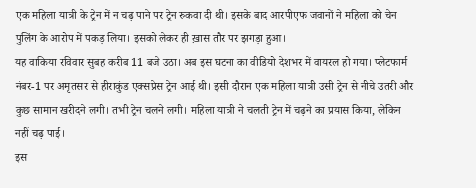एक महिला यात्री के ट्रेन में न चढ़ पाने पर ट्रेन रुकवा दी थी। इसके बाद आरपीएफ जवानों ने महिला को चेन पुलिंग के आरोप में पकड़ लिया। इसको लेकर ही ख़ास तौर पर झगड़ा हुआ।
यह वाकिया रविवार सुबह करीब 11 बजे उठा। अब इस घटना का वीडियो देशभर में वायरल हो गया। प्लेटफार्म नंबर-1 पर अमृतसर से हीराकुंड एक्सप्रेस ट्रेन आई थी। इसी दौरान एक महिला यात्री उसी ट्रेन से नीचे उतरी और कुछ सामान खरीदने लगी। तभी ट्रेन चलने लगी। महिला यात्री ने चलती ट्रेन में चढ़ने का प्रयास किया, लेकिन नहीं चढ़ पाई।
इस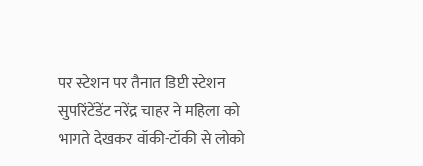पर स्टेशन पर तैनात डिप्टी स्टेशन सुपरिंटेंडेंट नरेंद्र चाहर ने महिला को भागते देखकर वॉकी-टॉकी से लोको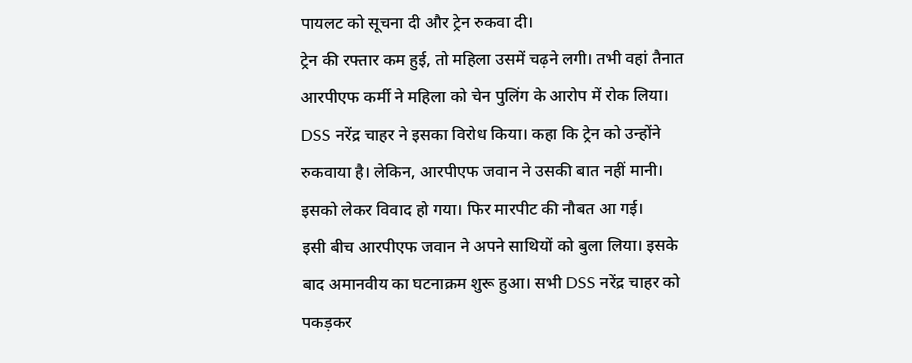पायलट को सूचना दी और ट्रेन रुकवा दी।
ट्रेन की रफ्तार कम हुई, तो महिला उसमें चढ़ने लगी। तभी वहां तैनात आरपीएफ कर्मी ने महिला को चेन पुलिंग के आरोप में रोक लिया। DSS नरेंद्र चाहर ने इसका विरोध किया। कहा कि ट्रेन को उन्होंने रुकवाया है। लेकिन, आरपीएफ जवान ने उसकी बात नहीं मानी। इसको लेकर विवाद हो गया। फिर मारपीट की नौबत आ गई।
इसी बीच आरपीएफ जवान ने अपने साथियों को बुला लिया। इसके बाद अमानवीय का घटनाक्रम शुरू हुआ। सभी DSS नरेंद्र चाहर को पकड़कर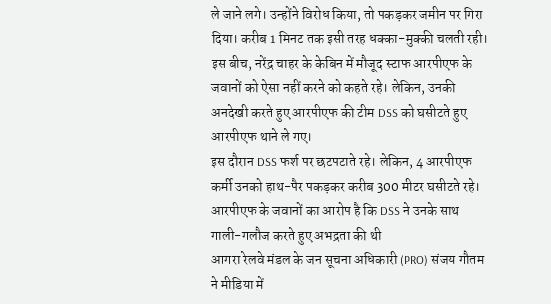ले जाने लगे। उन्होंने विरोध किया, तो पकड़कर जमीन पर गिरा दिया। करीब 1 मिनट तक इसी तरह धक्का-मुक्की चलती रही। इस बीच, नरेंद्र चाहर के केबिन में मौजूद स्टाफ आरपीएफ के जवानों को ऐसा नहीं करने को कहते रहे। लेकिन, उनकी अनदेखी करते हुए आरपीएफ की टीम DSS को घसीटते हुए आरपीएफ थाने ले गए।
इस दौरान DSS फर्श पर छटपटाते रहे। लेकिन, 4 आरपीएफ कर्मी उनको हाथ-पैर पकड़कर करीब 300 मीटर घसीटते रहे। आरपीएफ के जवानों का आरोप है कि DSS ने उनके साथ गाली-गलौज करते हुए अभद्रता की थी
आगरा रेलवे मंडल के जन सूचना अधिकारी (PRO) संजय गौतम ने मीडिया में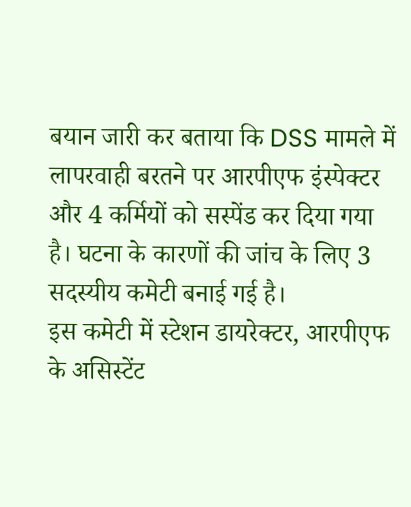बयान जारी कर बताया कि DSS मामले में लापरवाही बरतने पर आरपीएफ इंस्पेक्टर और 4 कर्मियों को सस्पेंड कर दिया गया है। घटना के कारणों की जांच के लिए 3 सदस्यीय कमेटी बनाई गई है।
इस कमेटी में स्टेशन डायरेक्टर, आरपीएफ के असिस्टेंट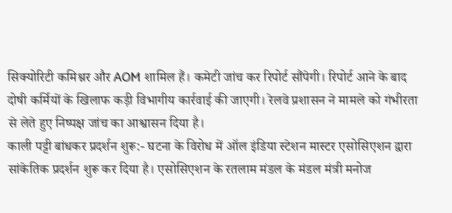सिक्योरिटी कमिश्नर और AOM शामिल हैं। कमेटी जांच कर रिपोर्ट सौंपेगी। रिपोर्ट आने के बाद दोषी कर्मियों के खिलाफ कड़ी विभागीय कार्रवाई की जाएगी। रेलवे प्रशासन ने मामले को गंभीरता से लेते हुए निष्पक्ष जांच का आश्वासन दिया है।
काली पट्टी बांधकर प्रदर्शन शुरू:- घटना के विरोध में ऑल इंडिया स्टेशन मास्टर एसोसिएशन द्वारा सांकेतिक प्रदर्शन शुरू कर दिया है। एसोसिएशन के रतलाम मंडल के मंडल मंत्री मनोज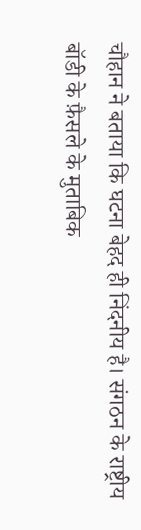चौहान ने बताया कि घटना बेहद ही निंदनीय है। संगठन के राष्ट्रीय बॉडी के फ़ैसले के मुताबिक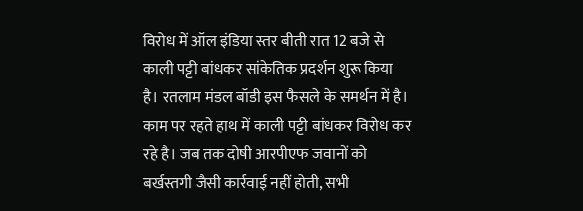विरोध में ऑल इंडिया स्तर बीती रात 12 बजे से काली पट्टी बांधकर सांकेतिक प्रदर्शन शुरू किया है। रतलाम मंडल बॉडी इस फैसले के समर्थन में है। काम पर रहते हाथ में काली पट्टी बांधकर विरोध कर रहे है। जब तक दोषी आरपीएफ जवानों को बर्खस्तगी जैसी कार्रवाई नहीं होती, सभी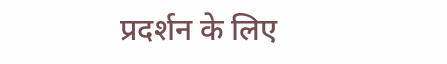प्रदर्शन के लिए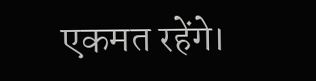एकमत रहेंगे।